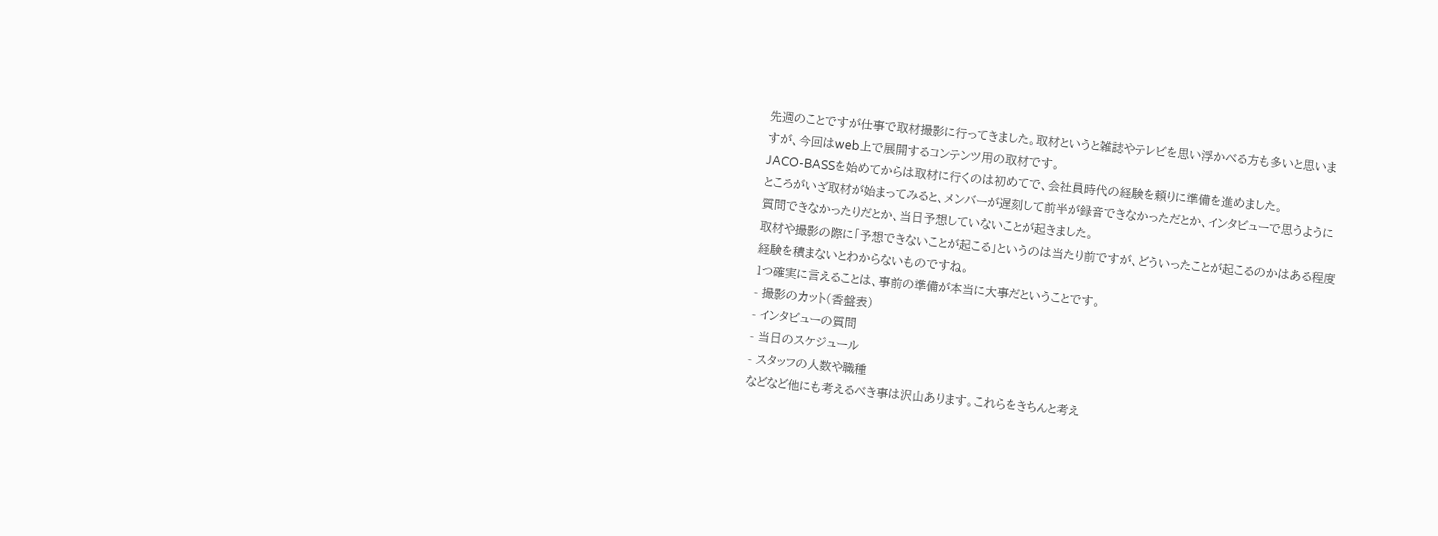先週のことですが仕事で取材撮影に行ってきました。取材というと雑誌やテレビを思い浮かべる方も多いと思いますが、今回はweb上で展開するコンテンツ用の取材です。
JACO-BASSを始めてからは取材に行くのは初めてで、会社員時代の経験を頼りに準備を進めました。
ところがいざ取材が始まってみると、メンバーが遅刻して前半が録音できなかっただとか、インタビューで思うように質問できなかったりだとか、当日予想していないことが起きました。
取材や撮影の際に「予想できないことが起こる」というのは当たり前ですが、どういったことが起こるのかはある程度経験を積まないとわからないものですね。
1つ確実に言えることは、事前の準備が本当に大事だということです。
- 撮影のカット(香盤表)
- インタビューの質問
- 当日のスケジュール
- スタッフの人数や職種
などなど他にも考えるべき事は沢山あります。これらをきちんと考え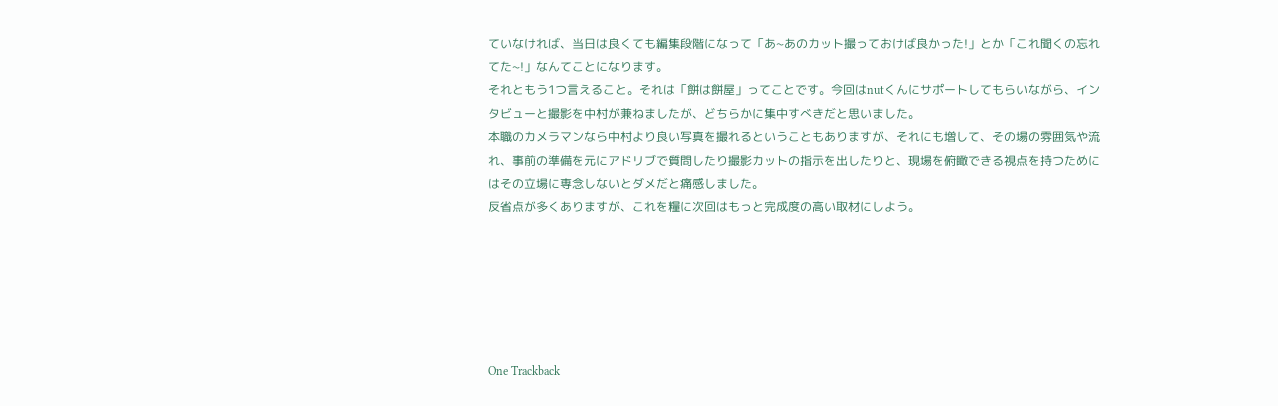ていなければ、当日は良くても編集段階になって「あ~あのカット撮っておけば良かった!」とか「これ聞くの忘れてた~!」なんてことになります。
それともう1つ言えること。それは「餅は餅屋」ってことです。今回はnutくんにサポートしてもらいながら、インタビューと撮影を中村が兼ねましたが、どちらかに集中すべきだと思いました。
本職のカメラマンなら中村より良い写真を撮れるということもありますが、それにも増して、その場の雰囲気や流れ、事前の準備を元にアドリブで質問したり撮影カットの指示を出したりと、現場を俯瞰できる視点を持つためにはその立場に専念しないとダメだと痛感しました。
反省点が多くありますが、これを糧に次回はもっと完成度の高い取材にしよう。






One Trackback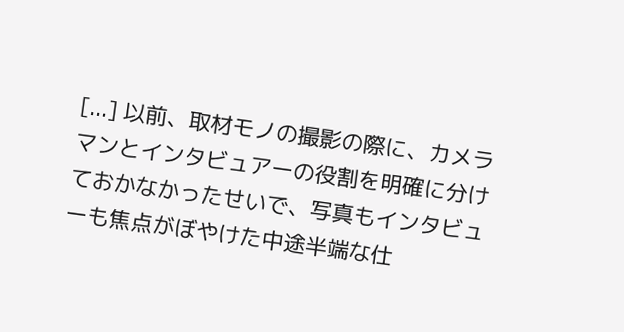[...] 以前、取材モノの撮影の際に、カメラマンとインタビュアーの役割を明確に分けておかなかったせいで、写真もインタビューも焦点がぼやけた中途半端な仕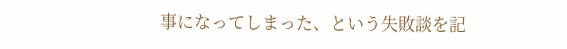事になってしまった、という失敗談を記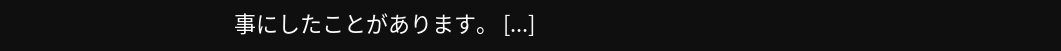事にしたことがあります。 [...]